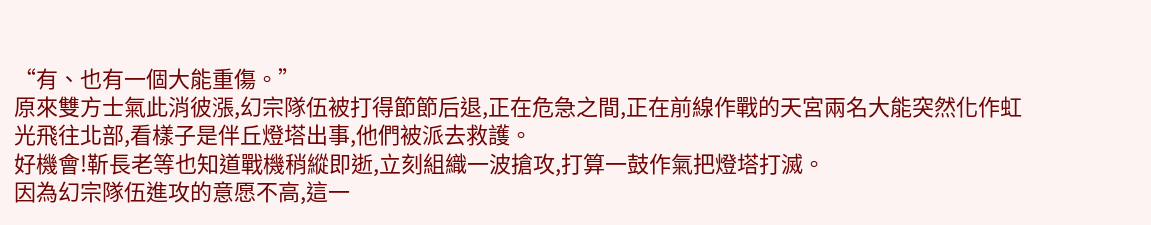“有、也有一個大能重傷。”
原來雙方士氣此消彼漲,幻宗隊伍被打得節節后退,正在危急之間,正在前線作戰的天宮兩名大能突然化作虹光飛往北部,看樣子是伴丘燈塔出事,他們被派去救護。
好機會!靳長老等也知道戰機稍縱即逝,立刻組織一波搶攻,打算一鼓作氣把燈塔打滅。
因為幻宗隊伍進攻的意愿不高,這一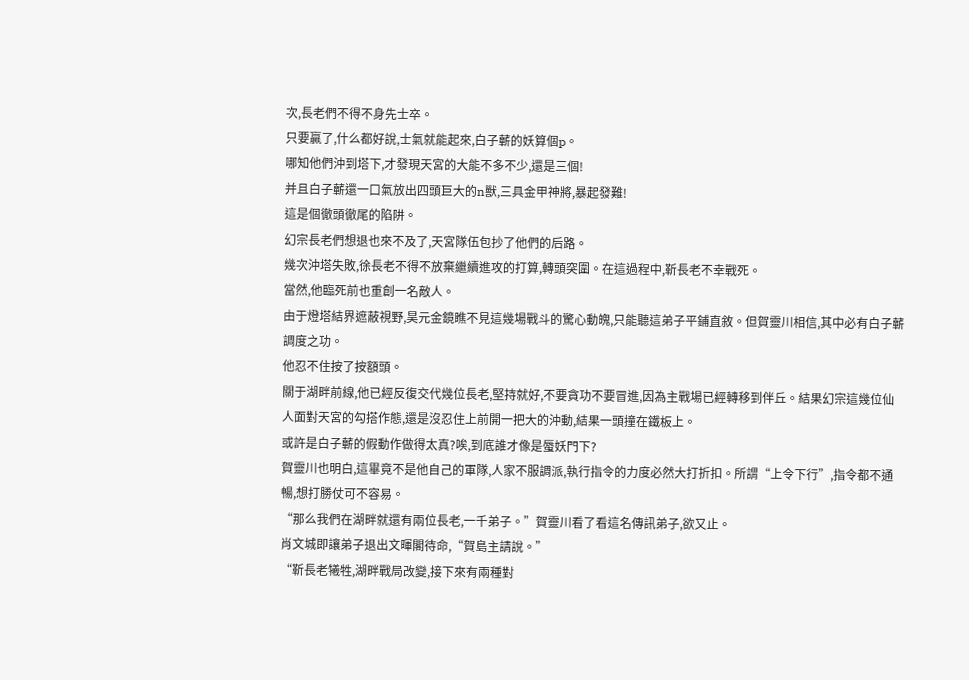次,長老們不得不身先士卒。
只要贏了,什么都好說,士氣就能起來,白子蘄的妖算個p。
哪知他們沖到塔下,才發現天宮的大能不多不少,還是三個!
并且白子蘄還一口氣放出四頭巨大的n獸,三具金甲神將,暴起發難!
這是個徹頭徹尾的陷阱。
幻宗長老們想退也來不及了,天宮隊伍包抄了他們的后路。
幾次沖塔失敗,徐長老不得不放棄繼續進攻的打算,轉頭突圍。在這過程中,靳長老不幸戰死。
當然,他臨死前也重創一名敵人。
由于燈塔結界遮蔽視野,昊元金鏡瞧不見這幾場戰斗的驚心動魄,只能聽這弟子平鋪直敘。但賀靈川相信,其中必有白子蘄調度之功。
他忍不住按了按額頭。
關于湖畔前線,他已經反復交代幾位長老,堅持就好,不要貪功不要冒進,因為主戰場已經轉移到伴丘。結果幻宗這幾位仙人面對天宮的勾搭作態,還是沒忍住上前開一把大的沖動,結果一頭撞在鐵板上。
或許是白子蘄的假動作做得太真?唉,到底誰才像是蜃妖門下?
賀靈川也明白,這畢竟不是他自己的軍隊,人家不服調派,執行指令的力度必然大打折扣。所謂“上令下行”,指令都不通暢,想打勝仗可不容易。
“那么我們在湖畔就還有兩位長老,一千弟子。”賀靈川看了看這名傳訊弟子,欲又止。
肖文城即讓弟子退出文暉閣待命,“賀島主請說。”
“靳長老犧牲,湖畔戰局改變,接下來有兩種對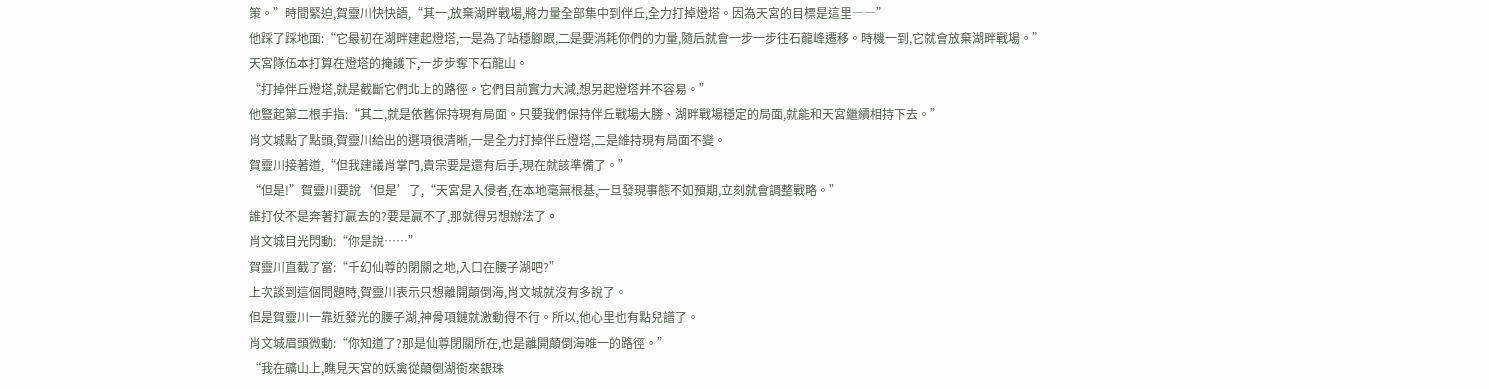策。”時間緊迫,賀靈川快快語,“其一,放棄湖畔戰場,將力量全部集中到伴丘,全力打掉燈塔。因為天宮的目標是這里――”
他踩了踩地面:“它最初在湖畔建起燈塔,一是為了站穩腳跟,二是要消耗你們的力量,隨后就會一步一步往石龍峰遷移。時機一到,它就會放棄湖畔戰場。”
天宮隊伍本打算在燈塔的掩護下,一步步奪下石龍山。
“打掉伴丘燈塔,就是截斷它們北上的路徑。它們目前實力大減,想另起燈塔并不容易。”
他豎起第二根手指:“其二,就是依舊保持現有局面。只要我們保持伴丘戰場大勝、湖畔戰場穩定的局面,就能和天宮繼續相持下去。”
肖文城點了點頭,賀靈川給出的選項很清晰,一是全力打掉伴丘燈塔,二是維持現有局面不變。
賀靈川接著道,“但我建議肖掌門,貴宗要是還有后手,現在就該準備了。”
“但是!”賀靈川要說‘但是’了,“天宮是入侵者,在本地毫無根基,一旦發現事態不如預期,立刻就會調整戰略。”
誰打仗不是奔著打贏去的?要是贏不了,那就得另想辦法了。
肖文城目光閃動:“你是說……”
賀靈川直截了當:“千幻仙尊的閉關之地,入口在腰子湖吧?”
上次談到這個問題時,賀靈川表示只想離開顛倒海,肖文城就沒有多說了。
但是賀靈川一靠近發光的腰子湖,神骨項鏈就激動得不行。所以,他心里也有點兒譜了。
肖文城眉頭微動:“你知道了?那是仙尊閉關所在,也是離開顛倒海唯一的路徑。”
“我在礦山上,瞧見天宮的妖禽從顛倒湖銜來銀珠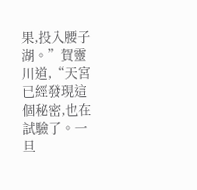果,投入腰子湖。”賀靈川道,“天宮已經發現這個秘密,也在試驗了。一旦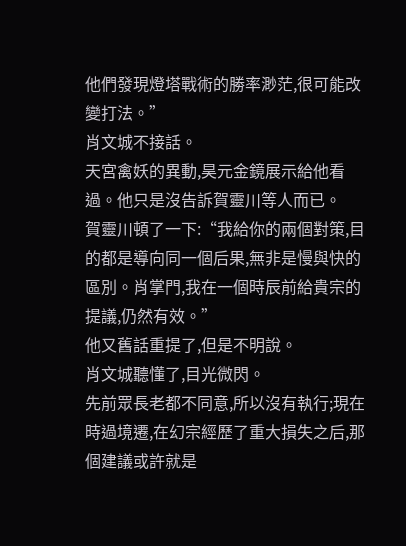他們發現燈塔戰術的勝率渺茫,很可能改變打法。”
肖文城不接話。
天宮禽妖的異動,昊元金鏡展示給他看過。他只是沒告訴賀靈川等人而已。
賀靈川頓了一下:“我給你的兩個對策,目的都是導向同一個后果,無非是慢與快的區別。肖掌門,我在一個時辰前給貴宗的提議,仍然有效。”
他又舊話重提了,但是不明說。
肖文城聽懂了,目光微閃。
先前眾長老都不同意,所以沒有執行;現在時過境遷,在幻宗經歷了重大損失之后,那個建議或許就是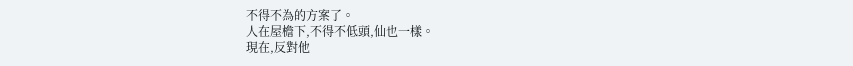不得不為的方案了。
人在屋檐下,不得不低頭,仙也一樣。
現在,反對他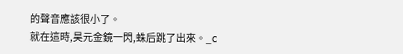的聲音應該很小了。
就在這時,昊元金鏡一閃,蛛后跳了出來。_c